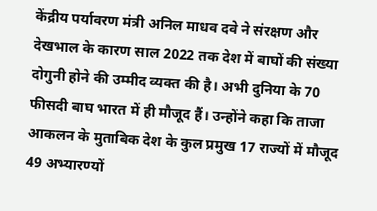केंद्रीय पर्यावरण मंत्री अनिल माधव दवे ने संरक्षण और देखभाल के कारण साल 2022 तक देश में बाघों की संख्या दोगुनी होने की उम्मीद व्यक्त की है। अभी दुनिया के 70 फीसदी बाघ भारत में ही मौजूद हैं। उन्होंने कहा कि ताजा आकलन के मुताबिक देश के कुल प्रमुख 17 राज्यों में मौजूद 49 अभ्यारण्यों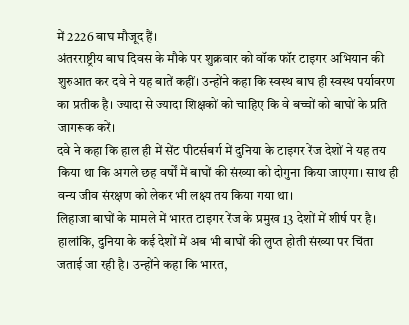में 2226 बाघ मौजूद हैं।
अंतरराष्ट्रीय बाघ दिवस के मौके पर शुक्रवार को वॉक फॉर टाइगर अभियान की शुरुआत कर दवे ने यह बातें कहीं। उन्होंने कहा कि स्वस्थ बाघ ही स्वस्थ पर्यावरण का प्रतीक है। ज्यादा से ज्यादा शिक्षकों को चाहिए कि वे बच्चों को बाघों के प्रति जागरूक करें।
दवे ने कहा कि हाल ही में सेंट पीटर्सबर्ग में दुनिया के टाइगर रेंज देशों ने यह तय किया था कि अगले छह वर्षों में बाघों की संख्या को दोगुना किया जाएगा। साथ ही वन्य जीव संरक्षण को लेकर भी लक्ष्य तय किया गया था।
लिहाजा बाघों के मामले में भारत टाइगर रेंज के प्रमुख 13 देशों में शीर्ष पर है। हालांकि, दुनिया के कई देशों में अब भी बाघों की लुप्त होती संख्या पर चिंता जताई जा रही है। उन्होंने कहा कि भारत,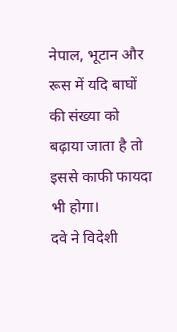नेपाल, भूटान और रूस में यदि बाघों की संख्या को बढ़ाया जाता है तो इससे काफी फायदा भी होगा।
दवे ने विदेशी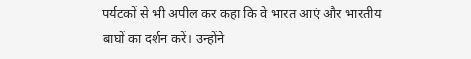पर्यटकों से भी अपील कर कहा कि वे भारत आएं और भारतीय बाघों का दर्शन करें। उन्होंने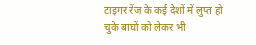टाइगर रेंज के कई देशों में लुप्त हो चुके बाघों को लेकर भी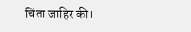चिंता जाहिर की।